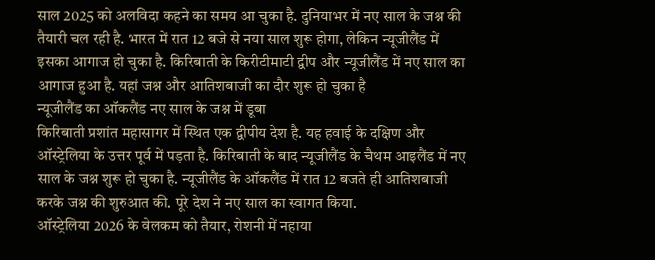साल 2025 को अलविदा कहने का समय आ चुका है. दुनियाभर में नए साल के जश्न की तैयारी चल रही है. भारत में रात 12 बजे से नया साल शुरू होगा, लेकिन न्यूजीलैंड में इसका आगाज हो चुका है. किरिबाती के किरीटीमाटी द्वीप और न्यूजीलैंड में नए साल का आगाज हुआ है. यहां जश्न और आतिशबाजी का दौर शुरू हो चुका है
न्यूजीलैंड का ऑकलैंड नए साल के जश्न में डूबा
किरिबाती प्रशांत महासागर में स्थित एक द्वीपीय देश है. यह हवाई के दक्षिण और ऑस्ट्रेलिया के उत्तर पूर्व में पड़ता है. किरिबाती के बाद न्यूजीलैंड के चैथम आइलैंड में नए साल के जश्न शुरू हो चुका है. न्यूजीलैंड के ऑकलैंड में रात 12 बजते ही आतिशबाजी करके जश्न की शुरुआत की. पूरे देश ने नए साल का स्वागत किया.
ऑस्ट्रेलिया 2026 के वेलकम को तैयार, रोशनी में नहाया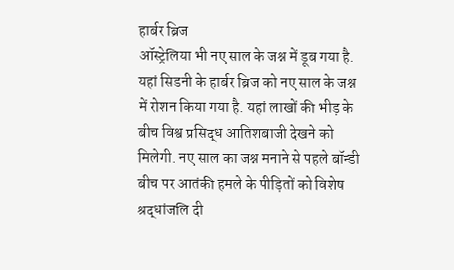हार्बर ब्रिज
ऑस्ट्रेलिया भी नए साल के जश्न में डूब गया है. यहां सिडनी के हार्बर ब्रिज को नए साल के जश्न में रोशन किया गया है. यहां लाखों की भीड़ के बीच विश्व प्रसिद्ध आतिशबाजी देखने को मिलेगी. नए साल का जश्न मनाने से पहले बॉन्डी बीच पर आतंकी हमले के पीड़ितों को विशेष श्रद्धांजलि दी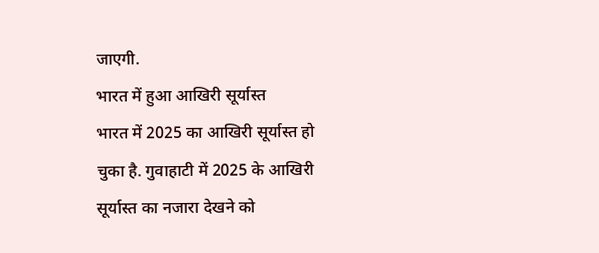जाएगी.
भारत में हुआ आखिरी सूर्यास्त
भारत में 2025 का आखिरी सूर्यास्त हो चुका है. गुवाहाटी में 2025 के आखिरी सूर्यास्त का नजारा देखने को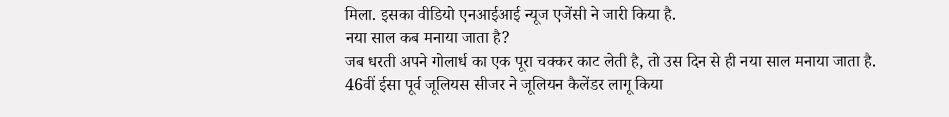मिला. इसका वीडियो एनआईआई न्यूज एजेंसी ने जारी किया है.
नया साल कब मनाया जाता है?
जब धरती अपने गोलार्ध का एक पूरा चक्कर काट लेती है, तो उस दिन से ही नया साल मनाया जाता है. 46वीं ईसा पूर्व जूलियस सीजर ने जूलियन कैलेंडर लागू किया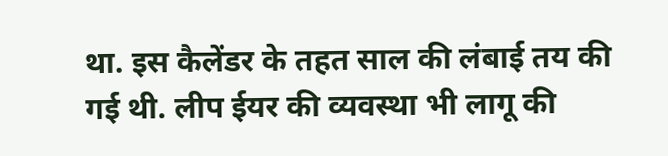था. इस कैलेंडर के तहत साल की लंबाई तय की गई थी. लीप ईयर की व्यवस्था भी लागू की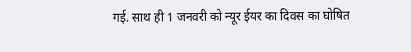गई. साथ ही 1 जनवरी को न्यूर ईयर का दिवस का घोषित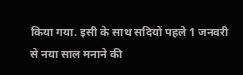किया गया. इसी के साथ सदियों पहले 1 जनवरी से नया साल मनाने की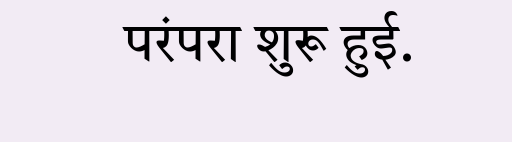परंपरा शुरू हुई.